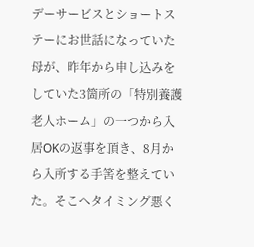デーサービスとショートステーにお世話になっていた母が、昨年から申し込みをしていた3箇所の「特別養護老人ホーム」の一つから入居OKの返事を頂き、8月から入所する手筈を整えていた。そこへタイミング悪く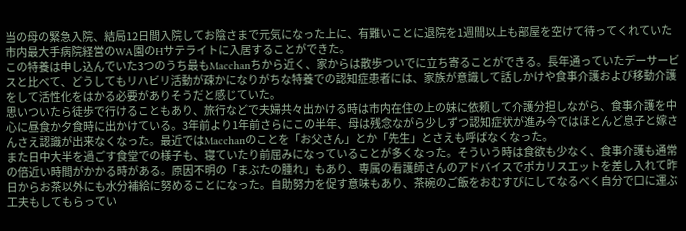当の母の緊急入院、結局12日間入院してお陰さまで元気になった上に、有難いことに退院を1週間以上も部屋を空けて待ってくれていた市内最大手病院経営のWA園のHサテライトに入居することができた。
この特養は申し込んでいた3つのうち最もMacchanちから近く、家からは散歩ついでに立ち寄ることができる。長年通っていたデーサービスと比べて、どうしてもリハビリ活動が疎かになりがちな特養での認知症患者には、家族が意識して話しかけや食事介護および移動介護をして活性化をはかる必要がありそうだと感じていた。
思いついたら徒歩で行けることもあり、旅行などで夫婦共々出かける時は市内在住の上の妹に依頼して介護分担しながら、食事介護を中心に昼食か夕食時に出かけている。3年前より1年前さらにこの半年、母は残念ながら少しずつ認知症状が進み今ではほとんど息子と嫁さんさえ認識が出来なくなった。最近ではMacchanのことを「お父さん」とか「先生」とさえも呼ばなくなった。
また日中大半を過ごす食堂での様子も、寝ていたり前屈みになっていることが多くなった。そういう時は食欲も少なく、食事介護も通常の倍近い時間がかかる時がある。原因不明の「まぶたの腫れ」もあり、専属の看護師さんのアドバイスでポカリスエットを差し入れて昨日からお茶以外にも水分補給に努めることになった。自助努力を促す意味もあり、茶碗のご飯をおむすびにしてなるべく自分で口に運ぶ工夫もしてもらってい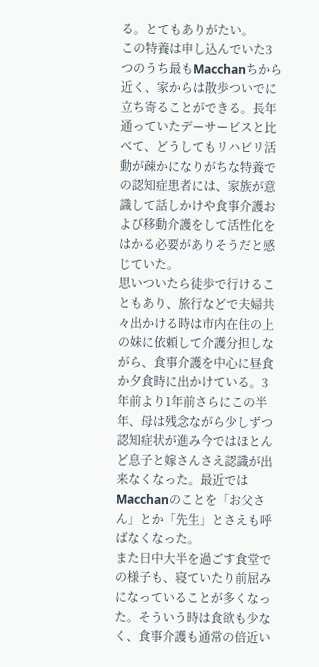る。とてもありがたい。
この特養は申し込んでいた3つのうち最もMacchanちから近く、家からは散歩ついでに立ち寄ることができる。長年通っていたデーサービスと比べて、どうしてもリハビリ活動が疎かになりがちな特養での認知症患者には、家族が意識して話しかけや食事介護および移動介護をして活性化をはかる必要がありそうだと感じていた。
思いついたら徒歩で行けることもあり、旅行などで夫婦共々出かける時は市内在住の上の妹に依頼して介護分担しながら、食事介護を中心に昼食か夕食時に出かけている。3年前より1年前さらにこの半年、母は残念ながら少しずつ認知症状が進み今ではほとんど息子と嫁さんさえ認識が出来なくなった。最近ではMacchanのことを「お父さん」とか「先生」とさえも呼ばなくなった。
また日中大半を過ごす食堂での様子も、寝ていたり前屈みになっていることが多くなった。そういう時は食欲も少なく、食事介護も通常の倍近い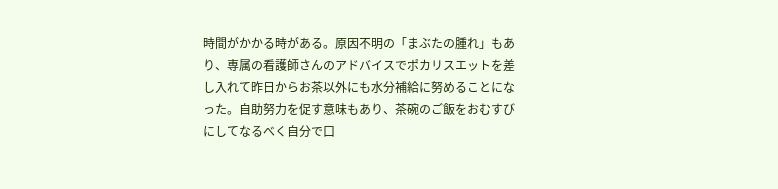時間がかかる時がある。原因不明の「まぶたの腫れ」もあり、専属の看護師さんのアドバイスでポカリスエットを差し入れて昨日からお茶以外にも水分補給に努めることになった。自助努力を促す意味もあり、茶碗のご飯をおむすびにしてなるべく自分で口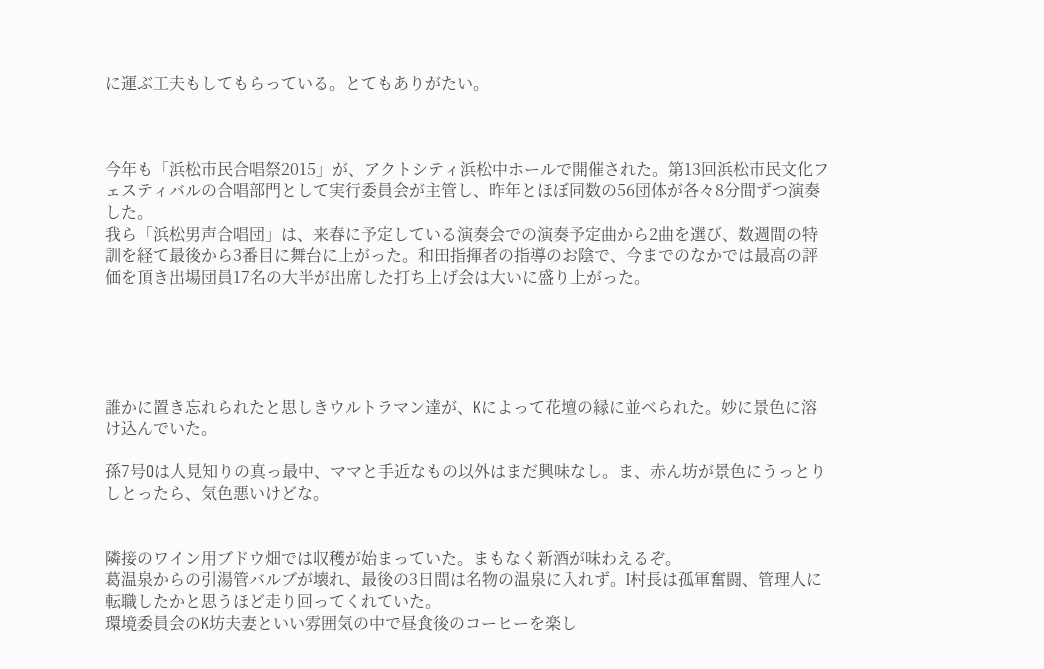に運ぶ工夫もしてもらっている。とてもありがたい。



今年も「浜松市民合唱祭2015」が、アクトシティ浜松中ホールで開催された。第13回浜松市民文化フェスティバルの合唱部門として実行委員会が主管し、昨年とほぼ同数の56団体が各々8分間ずつ演奏した。
我ら「浜松男声合唱団」は、来春に予定している演奏会での演奏予定曲から2曲を選び、数週間の特訓を経て最後から3番目に舞台に上がった。和田指揮者の指導のお陰で、今までのなかでは最高の評価を頂き出場団員17名の大半が出席した打ち上げ会は大いに盛り上がった。





誰かに置き忘れられたと思しきウルトラマン達が、Kによって花壇の縁に並べられた。妙に景色に溶け込んでいた。

孫7号Oは人見知りの真っ最中、ママと手近なもの以外はまだ興味なし。ま、赤ん坊が景色にうっとりしとったら、気色悪いけどな。


隣接のワイン用ブドウ畑では収穫が始まっていた。まもなく新酒が味わえるぞ。
葛温泉からの引湯管バルブが壊れ、最後の3日間は名物の温泉に入れず。I村長は孤軍奮闘、管理人に転職したかと思うほど走り回ってくれていた。
環境委員会のK坊夫妻といい雰囲気の中で昼食後のコーヒーを楽し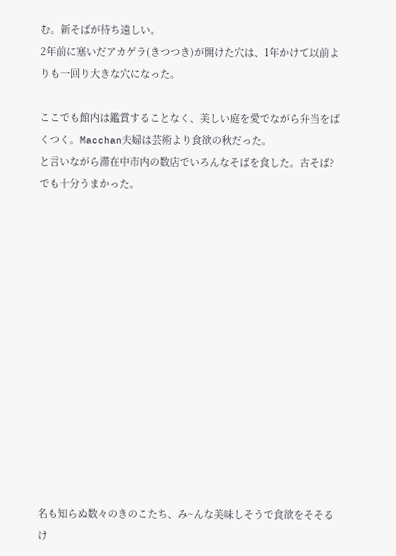む。新そばが待ち遠しい。
2年前に塞いだアカゲラ(きつつき)が開けた穴は、1年かけて以前よりも一回り大きな穴になった。

ここでも館内は鑑賞することなく、美しい庭を愛でながら弁当をぱくつく。Macchan夫婦は芸術より食欲の秋だった。
と言いながら滞在中市内の数店でいろんなそばを食した。古そば?でも十分うまかった。














名も知らぬ数々のきのこたち、み~んな美味しそうで食欲をそそるけ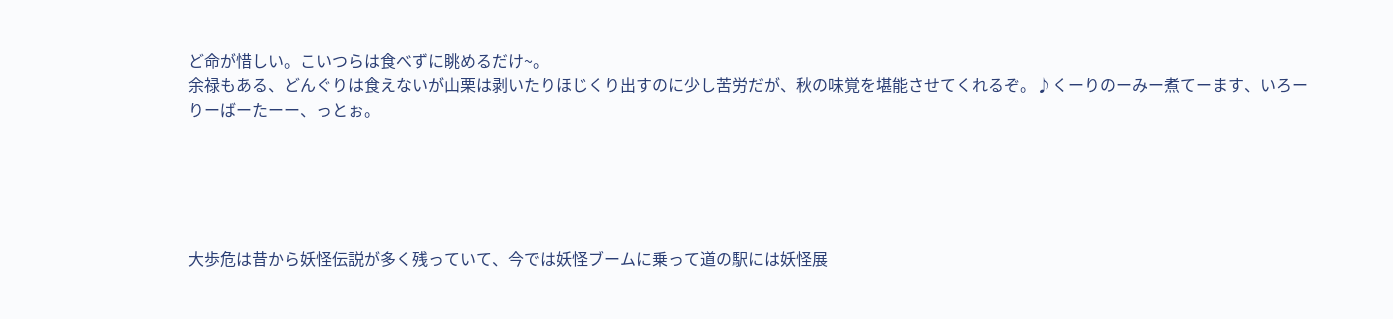ど命が惜しい。こいつらは食べずに眺めるだけ~。
余禄もある、どんぐりは食えないが山栗は剥いたりほじくり出すのに少し苦労だが、秋の味覚を堪能させてくれるぞ。♪くーりのーみー煮てーます、いろーりーばーたーー、っとぉ。





大歩危は昔から妖怪伝説が多く残っていて、今では妖怪ブームに乗って道の駅には妖怪展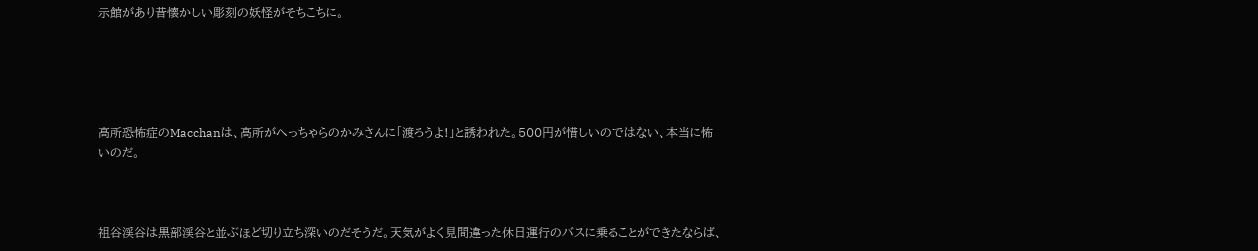示館があり昔懐かしい彫刻の妖怪がそちこちに。





高所恐怖症のMacchanは、高所がへっちゃらのかみさんに「渡ろうよ!」と誘われた。500円が惜しいのではない、本当に怖いのだ。



祖谷渓谷は黒部渓谷と並ぶほど切り立ち深いのだそうだ。天気がよく見間違った休日運行のバスに乗ることができたならば、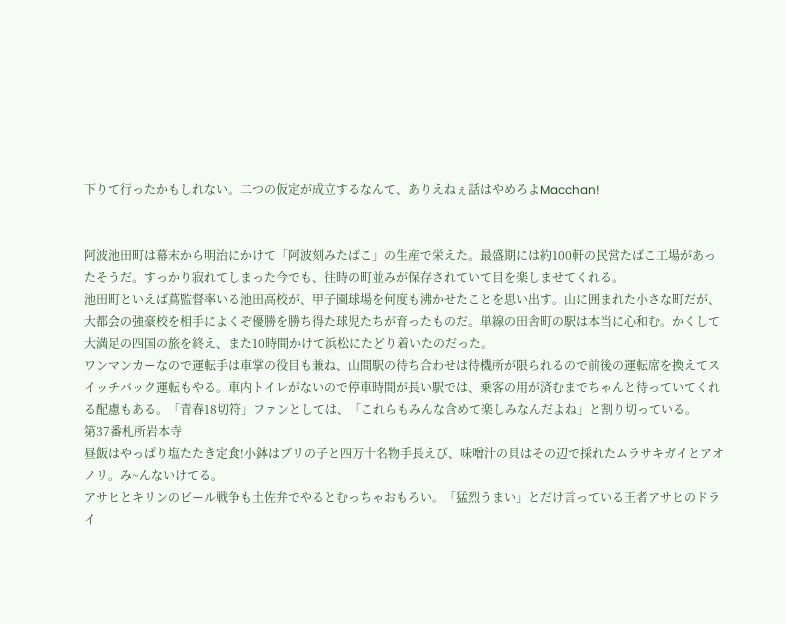下りて行ったかもしれない。二つの仮定が成立するなんて、ありえねぇ話はやめろよMacchan!


阿波池田町は幕末から明治にかけて「阿波刻みたばこ」の生産で栄えた。最盛期には約100軒の民営たばこ工場があったそうだ。すっかり寂れてしまった今でも、往時の町並みが保存されていて目を楽しませてくれる。
池田町といえば蔦監督率いる池田高校が、甲子園球場を何度も沸かせたことを思い出す。山に囲まれた小さな町だが、大都会の強豪校を相手によくぞ優勝を勝ち得た球児たちが育ったものだ。単線の田舎町の駅は本当に心和む。かくして大満足の四国の旅を終え、また10時間かけて浜松にたどり着いたのだった。
ワンマンカーなので運転手は車掌の役目も兼ね、山間駅の待ち合わせは待機所が限られるので前後の運転席を換えてスイッチバック運転もやる。車内トイレがないので停車時間が長い駅では、乗客の用が済むまでちゃんと待っていてくれる配慮もある。「青春18切符」ファンとしては、「これらもみんな含めて楽しみなんだよね」と割り切っている。
第37番札所岩本寺
昼飯はやっぱり塩たたき定食!小鉢はブリの子と四万十名物手長えび、味噌汁の貝はその辺で採れたムラサキガイとアオノリ。み~んないけてる。
アサヒとキリンのビール戦争も土佐弁でやるとむっちゃおもろい。「猛烈うまい」とだけ言っている王者アサヒのドライ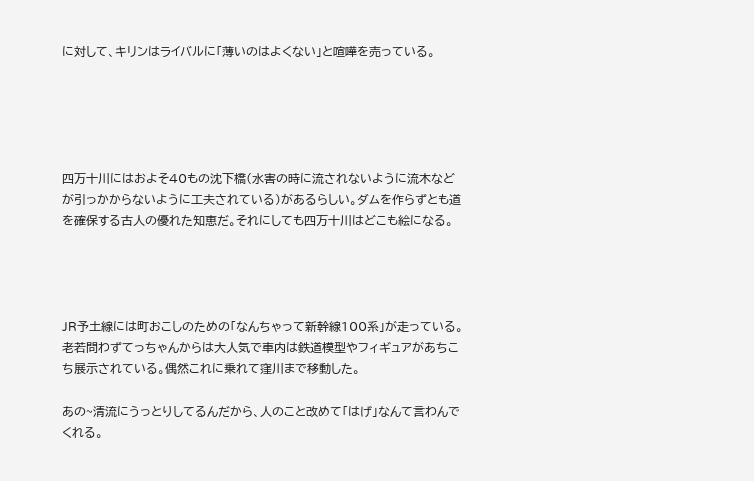に対して、キリンはライバルに「薄いのはよくない」と喧嘩を売っている。





四万十川にはおよそ40もの沈下橋(水害の時に流されないように流木などが引っかからないように工夫されている)があるらしい。ダムを作らずとも道を確保する古人の優れた知恵だ。それにしても四万十川はどこも絵になる。




JR予土線には町おこしのための「なんちゃって新幹線100系」が走っている。老若問わずてっちゃんからは大人気で車内は鉄道模型やフィギュアがあちこち展示されている。偶然これに乗れて窪川まで移動した。

あの~清流にうっとりしてるんだから、人のこと改めて「はげ」なんて言わんでくれる。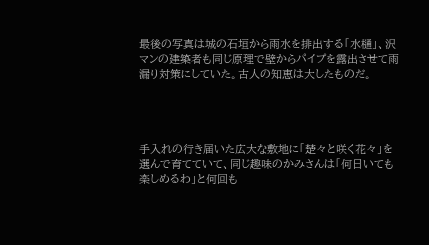最後の写真は城の石垣から雨水を排出する「水樋」、沢マンの建築者も同じ原理で壁からパイプを露出させて雨漏り対策にしていた。古人の知恵は大したものだ。




手入れの行き届いた広大な敷地に「楚々と咲く花々」を選んで育てていて、同じ趣味のかみさんは「何日いても楽しめるわ」と何回も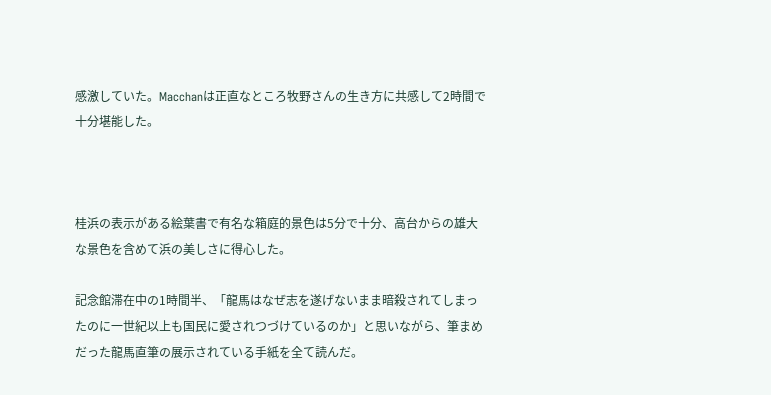感激していた。Macchanは正直なところ牧野さんの生き方に共感して2時間で十分堪能した。



桂浜の表示がある絵葉書で有名な箱庭的景色は5分で十分、高台からの雄大な景色を含めて浜の美しさに得心した。

記念館滞在中の1時間半、「龍馬はなぜ志を遂げないまま暗殺されてしまったのに一世紀以上も国民に愛されつづけているのか」と思いながら、筆まめだった龍馬直筆の展示されている手紙を全て読んだ。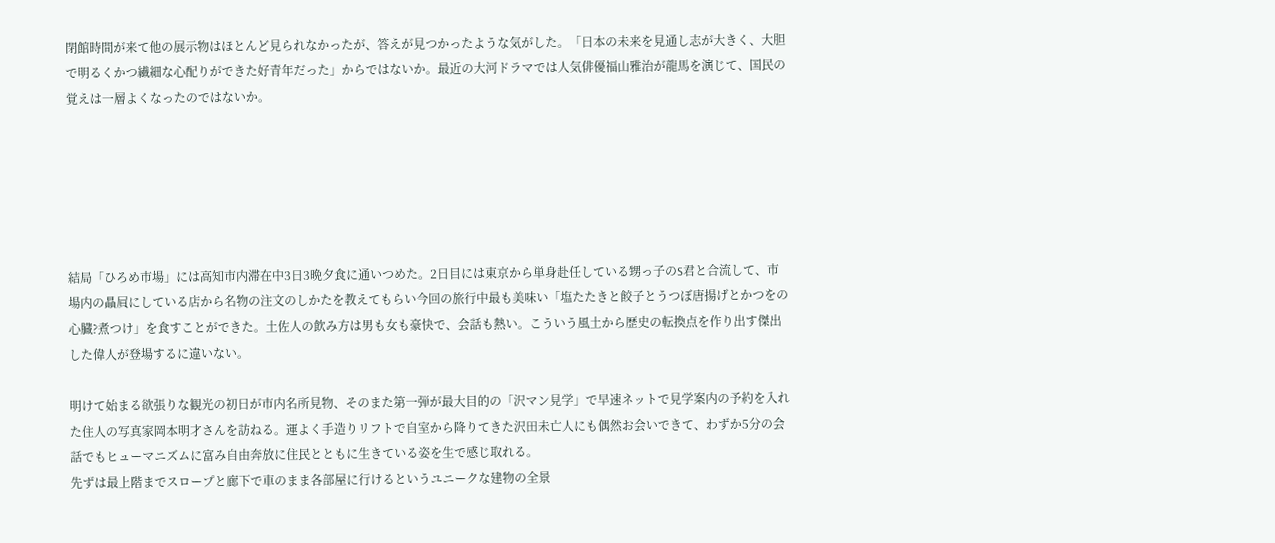閉館時間が来て他の展示物はほとんど見られなかったが、答えが見つかったような気がした。「日本の未来を見通し志が大きく、大胆で明るくかつ繊細な心配りができた好青年だった」からではないか。最近の大河ドラマでは人気俳優福山雅治が龍馬を演じて、国民の覚えは一層よくなったのではないか。






結局「ひろめ市場」には高知市内滞在中3日3晩夕食に通いつめた。2日目には東京から単身赴任している甥っ子のS君と合流して、市場内の贔屓にしている店から名物の注文のしかたを教えてもらい今回の旅行中最も美味い「塩たたきと餃子とうつぼ唐揚げとかつをの心臓?煮つけ」を食すことができた。土佐人の飲み方は男も女も豪快で、会話も熱い。こういう風土から歴史の転換点を作り出す傑出した偉人が登場するに違いない。

明けて始まる欲張りな観光の初日が市内名所見物、そのまた第一弾が最大目的の「沢マン見学」で早速ネットで見学案内の予約を入れた住人の写真家岡本明才さんを訪ねる。運よく手造りリフトで自室から降りてきた沢田未亡人にも偶然お会いできて、わずか5分の会話でもヒューマニズムに富み自由奔放に住民とともに生きている姿を生で感じ取れる。
先ずは最上階までスロープと廊下で車のまま各部屋に行けるというユニークな建物の全景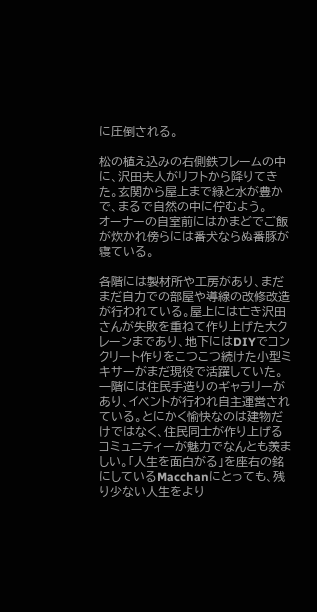に圧倒される。

松の植え込みの右側鉄フレームの中に、沢田夫人がリフトから降りてきた。玄関から屋上まで緑と水が豊かで、まるで自然の中に佇むよう。
オーナーの自室前にはかまどでご飯が炊かれ傍らには番犬ならぬ番豚が寝ている。

各階には製材所や工房があり、まだまだ自力での部屋や導線の改修改造が行われている。屋上には亡き沢田さんが失敗を重ねて作り上げた大クレーンまであり、地下にはDIYでコンクリート作りをこつこつ続けた小型ミキサーがまだ現役で活躍していた。
一階には住民手造りのギャラリーがあり、イベントが行われ自主運営されている。とにかく愉快なのは建物だけではなく、住民同士が作り上げるコミュニティーが魅力でなんとも羨ましい。「人生を面白がる」を座右の銘にしているMacchanにとっても、残り少ない人生をより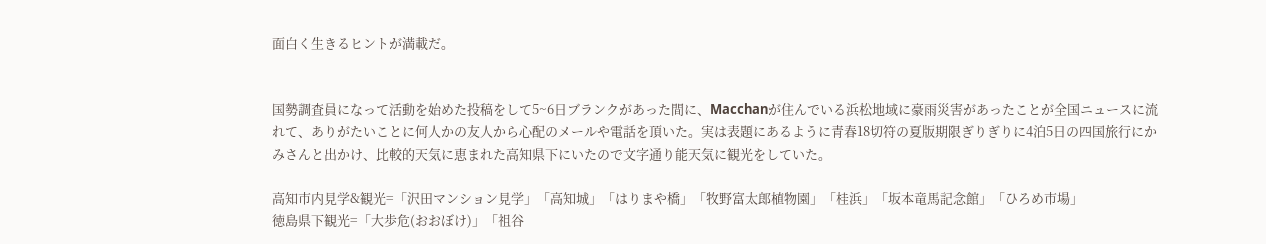面白く生きるヒントが満載だ。


国勢調査員になって活動を始めた投稿をして5~6日ブランクがあった間に、Macchanが住んでいる浜松地域に豪雨災害があったことが全国ニュースに流れて、ありがたいことに何人かの友人から心配のメールや電話を頂いた。実は表題にあるように青春18切符の夏版期限ぎりぎりに4泊5日の四国旅行にかみさんと出かけ、比較的天気に恵まれた高知県下にいたので文字通り能天気に観光をしていた。

高知市内見学&観光=「沢田マンション見学」「高知城」「はりまや橋」「牧野富太郎植物園」「桂浜」「坂本竜馬記念館」「ひろめ市場」
徳島県下観光=「大歩危(おおぼけ)」「祖谷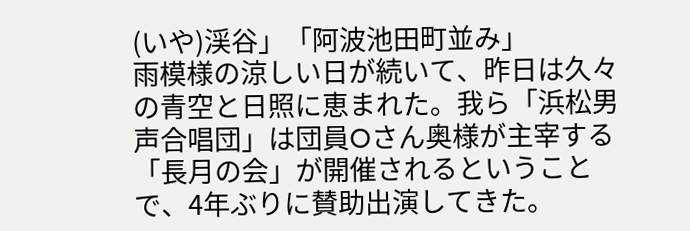(いや)渓谷」「阿波池田町並み」
雨模様の涼しい日が続いて、昨日は久々の青空と日照に恵まれた。我ら「浜松男声合唱団」は団員Oさん奥様が主宰する「長月の会」が開催されるということで、4年ぶりに賛助出演してきた。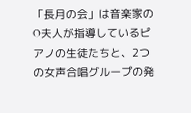「長月の会」は音楽家のO夫人が指導しているピアノの生徒たちと、2つの女声合唱グループの発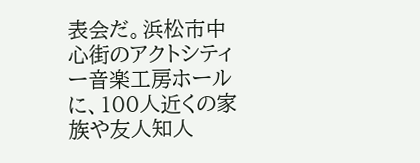表会だ。浜松市中心街のアクトシティー音楽工房ホールに、100人近くの家族や友人知人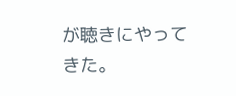が聴きにやってきた。